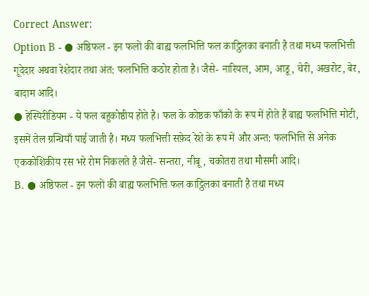Correct Answer:
Option B - ● अष्ठिफल - इन फलों की बाह्य फलभित्ति फल काट्ठिलका बनाती है तथा मध्य फलभित्ती गूदेदार अथवा रेशेदार तथा अंत: फलभित्ति कठोर होता है। जैसे- नारियल, आम, आडू, चेरी, अखरोट, बेर, बादाम आदि।
● हेस्पिरीडियम - ये फल बहुकोष्ठीय होते है। फल के कोष्ठक फाँको के रूप में होते हैं बाह्य फलभित्ति मोटी, इसमें तेल ग्रन्थियाँ पाई जाती है। मध्य फलभित्ती सफ़ेद रेशे के रूप में और अन्त: फलभित्ति से अनेक एककोशिकीय रस भरे रोम निकलते है जैसे- सन्तरा, नीबू, चकोतरा तथा मौसमी आदि।
B. ● अष्ठिफल - इन फलों की बाह्य फलभित्ति फल काट्ठिलका बनाती है तथा मध्य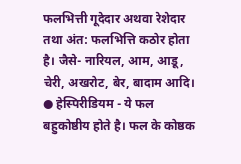फलभित्ती गूदेदार अथवा रेशेदार तथा अंत: फलभित्ति कठोर होता है। जैसे- नारियल, आम, आडू, चेरी, अखरोट, बेर, बादाम आदि।
● हेस्पिरीडियम - ये फल बहुकोष्ठीय होते है। फल के कोष्ठक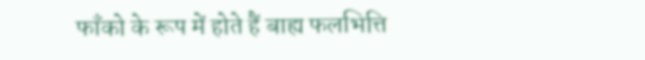फाँको के रूप में होते हैं बाह्य फलभित्ति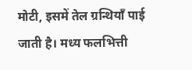मोटी, इसमें तेल ग्रन्थियाँ पाई जाती है। मध्य फलभित्ती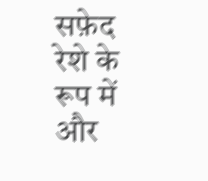सफ़ेद रेशे के रूप में और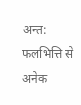अन्त: फलभित्ति से अनेक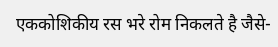एककोशिकीय रस भरे रोम निकलते है जैसे-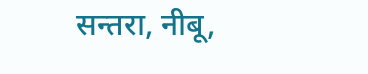सन्तरा, नीबू,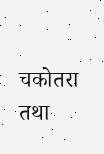चकोतरा तथा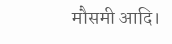मौसमी आदि।